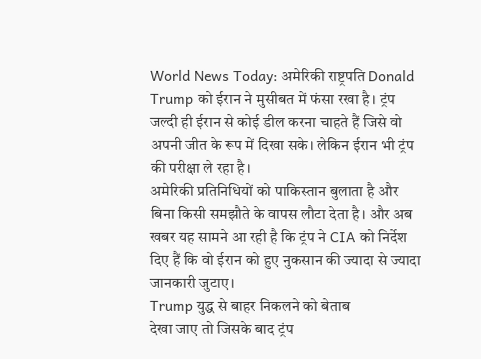World News Today: अमेरिकी राष्ट्रपति Donald Trump को ईरान ने मुसीबत में फंसा रखा है। ट्रंप जल्दी ही ईरान से कोई डील करना चाहते हैं जिसे वो अपनी जीत के रूप में दिखा सके। लेकिन ईरान भी ट्रंप की परीक्षा ले रहा है।
अमेरिकी प्रतिनिधियों को पाकिस्तान बुलाता है और बिना किसी समझौते के वापस लौटा देता है। और अब खबर यह सामने आ रही है कि ट्रंप ने CIA को निर्देश दिए हैं कि वो ईरान को हुए नुकसान की ज्यादा से ज्यादा जानकारी जुटाए।
Trump युद्ध से बाहर निकलने को बेताब
देखा जाए तो जिसके बाद ट्रंप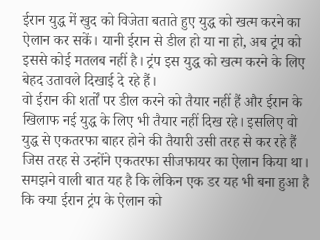ईरान युद्ध में खुद को विजेता बताते हुए युद्ध को खत्म करने का ऐलान कर सकें। यानी ईरान से डील हो या ना हो, अब ट्रंप को इससे कोई मतलब नहीं है। ट्रंप इस युद्ध को खत्म करने के लिए बेहद उतावले दिखाई दे रहे हैं।
वो ईरान की शर्तों पर डील करने को तैयार नहीं हैं और ईरान के खिलाफ नई युद्ध के लिए भी तैयार नहीं दिख रहे। इसलिए वो युद्ध से एकतरफा बाहर होने की तैयारी उसी तरह से कर रहे हैं जिस तरह से उन्होंने एकतरफा सीजफायर का ऐलान किया था।
समझने वाली बात यह है कि लेकिन एक डर यह भी बना हुआ है कि क्या ईरान ट्रंप के ऐलान को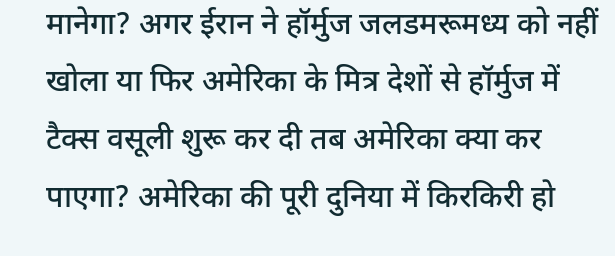मानेगा? अगर ईरान ने हॉर्मुज जलडमरूमध्य को नहीं खोला या फिर अमेरिका के मित्र देशों से हॉर्मुज में टैक्स वसूली शुरू कर दी तब अमेरिका क्या कर पाएगा? अमेरिका की पूरी दुनिया में किरकिरी हो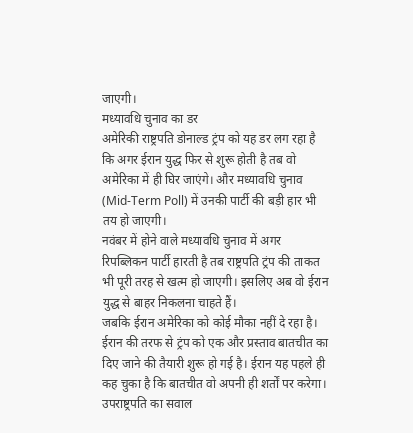जाएगी।
मध्यावधि चुनाव का डर
अमेरिकी राष्ट्रपति डोनाल्ड ट्रंप को यह डर लग रहा है कि अगर ईरान युद्ध फिर से शुरू होती है तब वो अमेरिका में ही घिर जाएंगे। और मध्यावधि चुनाव (Mid-Term Poll) में उनकी पार्टी की बड़ी हार भी तय हो जाएगी।
नवंबर में होने वाले मध्यावधि चुनाव में अगर रिपब्लिकन पार्टी हारती है तब राष्ट्रपति ट्रंप की ताकत भी पूरी तरह से खत्म हो जाएगी। इसलिए अब वो ईरान युद्ध से बाहर निकलना चाहते हैं।
जबकि ईरान अमेरिका को कोई मौका नहीं दे रहा है। ईरान की तरफ से ट्रंप को एक और प्रस्ताव बातचीत का दिए जाने की तैयारी शुरू हो गई है। ईरान यह पहले ही कह चुका है कि बातचीत वो अपनी ही शर्तों पर करेगा।
उपराष्ट्रपति का सवाल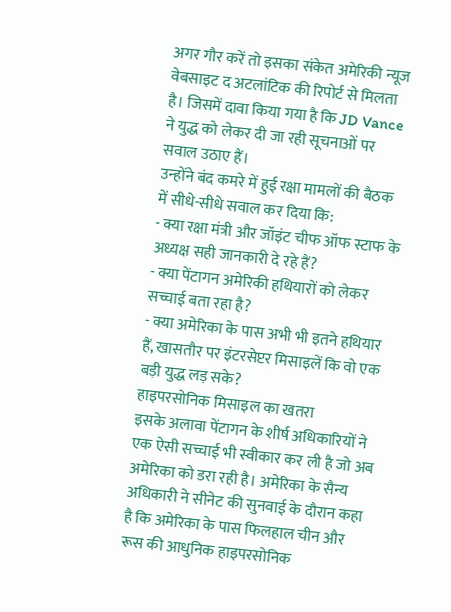अगर गौर करें तो इसका संकेत अमेरिकी न्यूज वेबसाइट द अटलांटिक की रिपोर्ट से मिलता है। जिसमें दावा किया गया है कि JD Vance ने युद्ध को लेकर दी जा रही सूचनाओं पर सवाल उठाए हैं।
उन्होंने बंद कमरे में हुई रक्षा मामलों की बैठक में सीधे-सीधे सवाल कर दिया कि:
- क्या रक्षा मंत्री और जॉइंट चीफ ऑफ स्टाफ के अध्यक्ष सही जानकारी दे रहे हैं?
- क्या पेंटागन अमेरिकी हथियारों को लेकर सच्चाई बता रहा है?
- क्या अमेरिका के पास अभी भी इतने हथियार हैं, खासतौर पर इंटरसेप्टर मिसाइलें कि वो एक बड़ी युद्ध लड़ सके?
हाइपरसोनिक मिसाइल का खतरा
इसके अलावा पेंटागन के शीर्ष अधिकारियों ने एक ऐसी सच्चाई भी स्वीकार कर ली है जो अब अमेरिका को डरा रही है। अमेरिका के सैन्य अधिकारी ने सीनेट की सुनवाई के दौरान कहा है कि अमेरिका के पास फिलहाल चीन और रूस की आधुनिक हाइपरसोनिक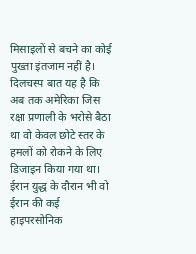मिसाइलों से बचने का कोई पुख्ता इंतजाम नहीं है।
दिलचस्प बात यह है कि अब तक अमेरिका जिस रक्षा प्रणाली के भरोसे बैठा था वो केवल छोटे स्तर के हमलों को रोकने के लिए डिजाइन किया गया था। ईरान युद्ध के दौरान भी वो ईरान की कई हाइपरसोनिक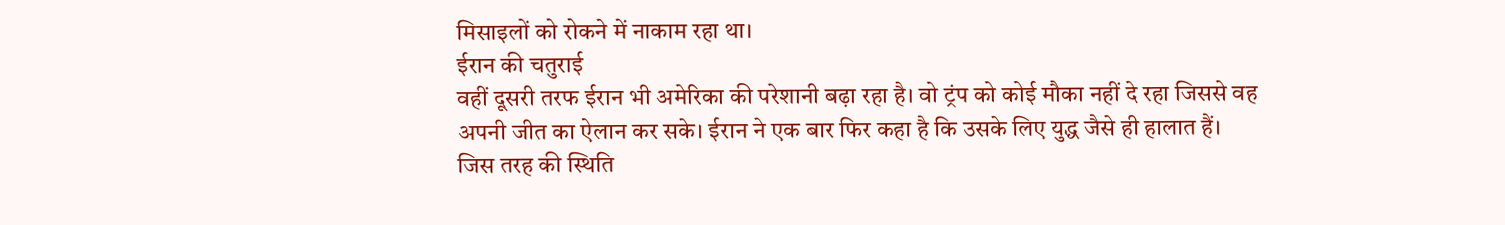मिसाइलों को रोकने में नाकाम रहा था।
ईरान की चतुराई
वहीं दूसरी तरफ ईरान भी अमेरिका की परेशानी बढ़ा रहा है। वो ट्रंप को कोई मौका नहीं दे रहा जिससे वह अपनी जीत का ऐलान कर सके। ईरान ने एक बार फिर कहा है कि उसके लिए युद्ध जैसे ही हालात हैं।
जिस तरह की स्थिति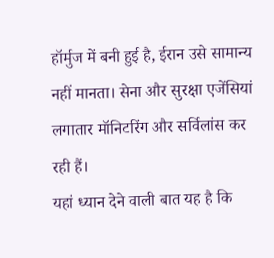हॉर्मुज में बनी हुई है, ईरान उसे सामान्य नहीं मानता। सेना और सुरक्षा एजेंसियां लगातार मॉनिटरिंग और सर्विलांस कर रही हैं।
यहां ध्यान देने वाली बात यह है कि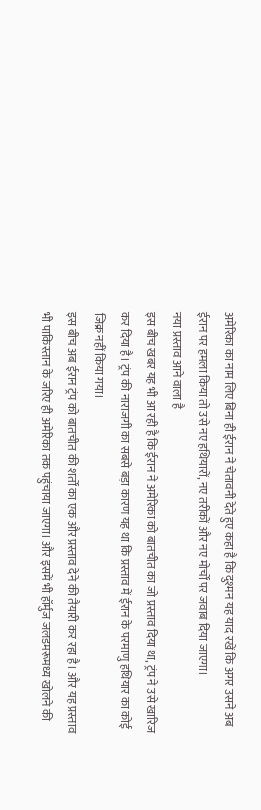अमेरिका का नाम लिए बिना ही ईरान ने चेतावनी देते हुए कहा है कि दुश्मन यह याद रखें कि अगर उसने अब ईरान पर हमला किया तो उसे नए हथियारों, नए तरीकों और नए मोर्चों पर जवाब दिया जाएगा।
नया प्रस्ताव आने वाला है
इस बीच खबर यह भी आ रही है कि ईरान ने अमेरिका को बातचीत का जो प्रस्ताव दिया था, ट्रंप ने उसे खारिज कर दिया है। ट्रंप की नाराजगी का सबसे बड़ा कारण यह था कि प्रस्ताव में ईरान के परमाणु हथियार का कोई जिक्र नहीं किया गया।
इस बीच अब ईरान ट्रंप को बातचीत की शर्तों का एक और प्रस्ताव देने की तैयारी कर रहा है। और यह प्रस्ताव भी पाकिस्तान के जरिए ही अमेरिका तक पहुंचाया जाएगा। और इसमें भी हॉर्मुज जलडमरूमध्य खोलने की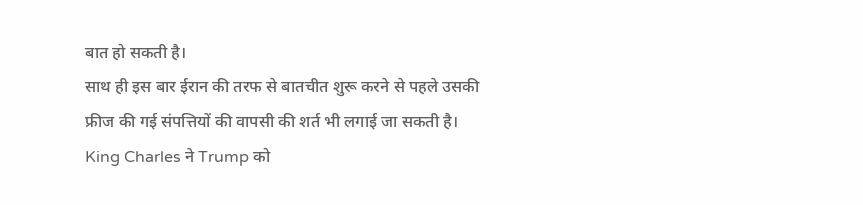बात हो सकती है।
साथ ही इस बार ईरान की तरफ से बातचीत शुरू करने से पहले उसकी फ्रीज की गई संपत्तियों की वापसी की शर्त भी लगाई जा सकती है।
King Charles ने Trump को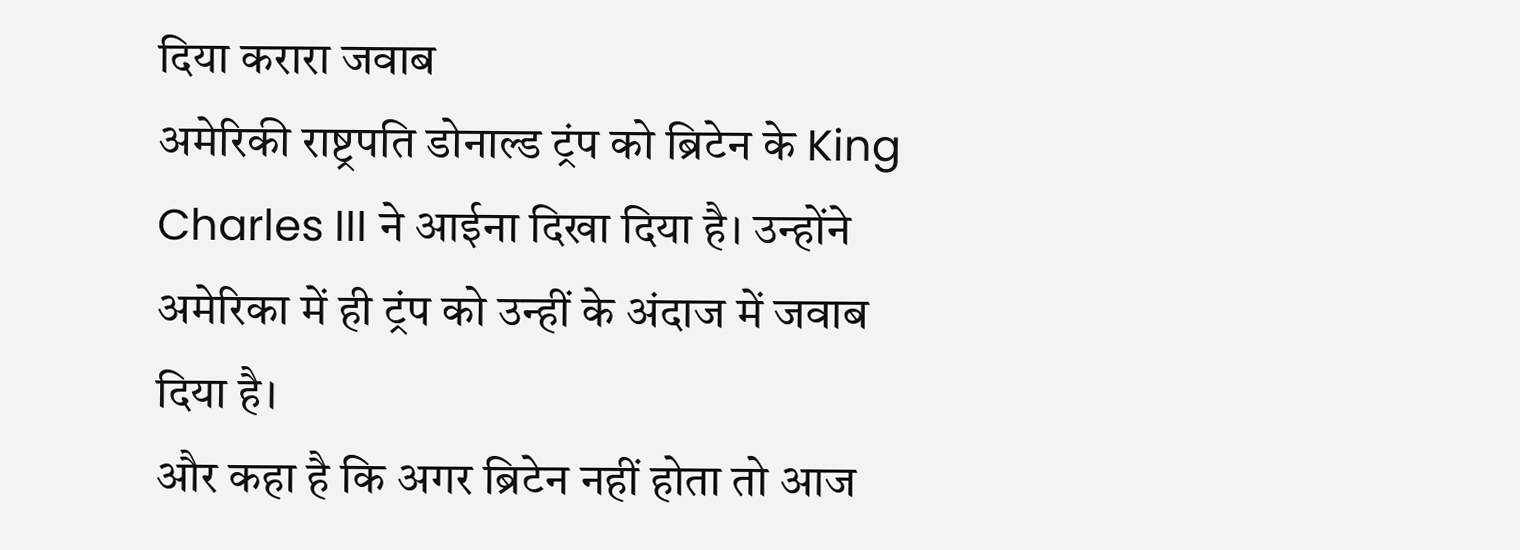दिया करारा जवाब
अमेरिकी राष्ट्रपति डोनाल्ड ट्रंप को ब्रिटेन के King Charles III ने आईना दिखा दिया है। उन्होंने अमेरिका में ही ट्रंप को उन्हीं के अंदाज में जवाब दिया है।
और कहा है कि अगर ब्रिटेन नहीं होता तो आज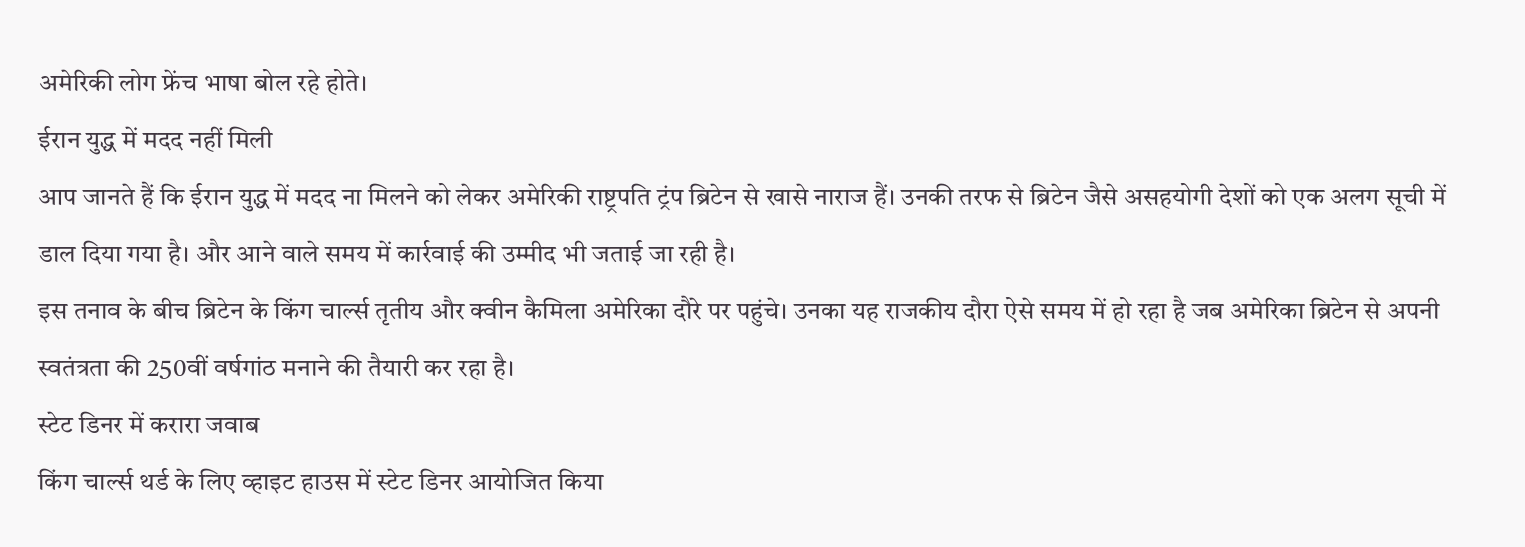अमेरिकी लोग फ्रेंच भाषा बोल रहे होते।
ईरान युद्ध में मदद नहीं मिली
आप जानते हैं कि ईरान युद्ध में मदद ना मिलने को लेकर अमेरिकी राष्ट्रपति ट्रंप ब्रिटेन से खासे नाराज हैं। उनकी तरफ से ब्रिटेन जैसे असहयोगी देशों को एक अलग सूची में डाल दिया गया है। और आने वाले समय में कार्रवाई की उम्मीद भी जताई जा रही है।
इस तनाव के बीच ब्रिटेन के किंग चार्ल्स तृतीय और क्वीन कैमिला अमेरिका दौरे पर पहुंचे। उनका यह राजकीय दौरा ऐसे समय में हो रहा है जब अमेरिका ब्रिटेन से अपनी स्वतंत्रता की 250वीं वर्षगांठ मनाने की तैयारी कर रहा है।
स्टेट डिनर में करारा जवाब
किंग चार्ल्स थर्ड के लिए व्हाइट हाउस में स्टेट डिनर आयोजित किया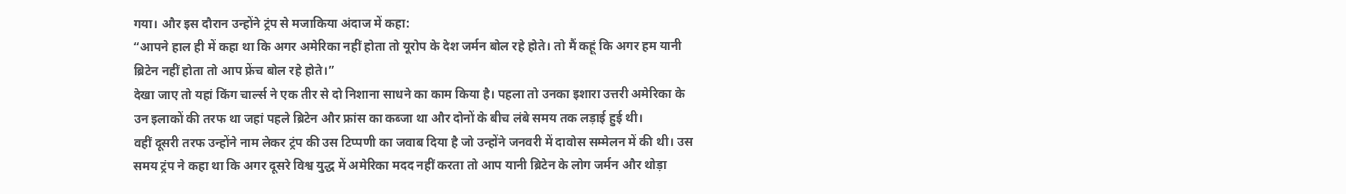गया। और इस दौरान उन्होंने ट्रंप से मजाकिया अंदाज में कहा:
“आपने हाल ही में कहा था कि अगर अमेरिका नहीं होता तो यूरोप के देश जर्मन बोल रहे होते। तो मैं कहूं कि अगर हम यानी ब्रिटेन नहीं होता तो आप फ्रेंच बोल रहे होते।”
देखा जाए तो यहां किंग चार्ल्स ने एक तीर से दो निशाना साधने का काम किया है। पहला तो उनका इशारा उत्तरी अमेरिका के उन इलाकों की तरफ था जहां पहले ब्रिटेन और फ्रांस का कब्जा था और दोनों के बीच लंबे समय तक लड़ाई हुई थी।
वहीं दूसरी तरफ उन्होंने नाम लेकर ट्रंप की उस टिप्पणी का जवाब दिया है जो उन्होंने जनवरी में दावोस सम्मेलन में की थी। उस समय ट्रंप ने कहा था कि अगर दूसरे विश्व युद्ध में अमेरिका मदद नहीं करता तो आप यानी ब्रिटेन के लोग जर्मन और थोड़ा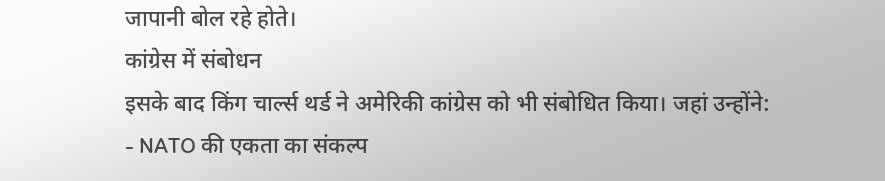जापानी बोल रहे होते।
कांग्रेस में संबोधन
इसके बाद किंग चार्ल्स थर्ड ने अमेरिकी कांग्रेस को भी संबोधित किया। जहां उन्होंने:
- NATO की एकता का संकल्प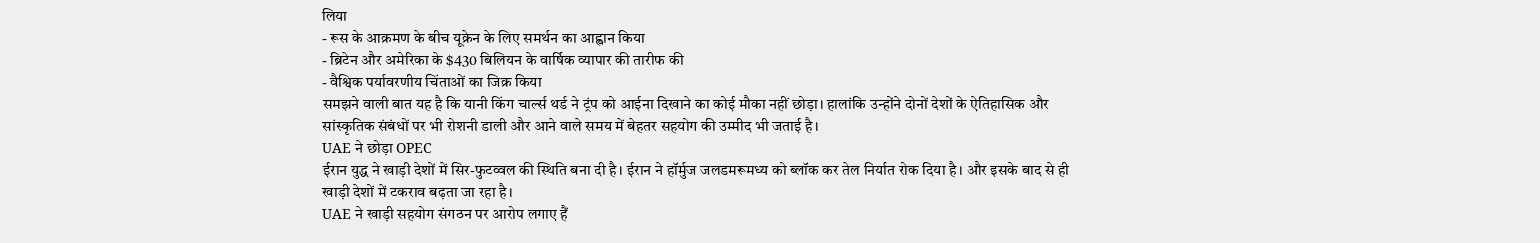लिया
- रूस के आक्रमण के बीच यूक्रेन के लिए समर्थन का आह्वान किया
- ब्रिटेन और अमेरिका के $430 बिलियन के वार्षिक व्यापार की तारीफ की
- वैश्विक पर्यावरणीय चिंताओं का जिक्र किया
समझने वाली बात यह है कि यानी किंग चार्ल्स थर्ड ने ट्रंप को आईना दिखाने का कोई मौका नहीं छोड़ा। हालांकि उन्होंने दोनों देशों के ऐतिहासिक और सांस्कृतिक संबंधों पर भी रोशनी डाली और आने वाले समय में बेहतर सहयोग की उम्मीद भी जताई है।
UAE ने छोड़ा OPEC
ईरान युद्ध ने खाड़ी देशों में सिर-फुटव्वल की स्थिति बना दी है। ईरान ने हॉर्मुज जलडमरूमध्य को ब्लॉक कर तेल निर्यात रोक दिया है। और इसके बाद से ही खाड़ी देशों में टकराव बढ़ता जा रहा है।
UAE ने खाड़ी सहयोग संगठन पर आरोप लगाए हैं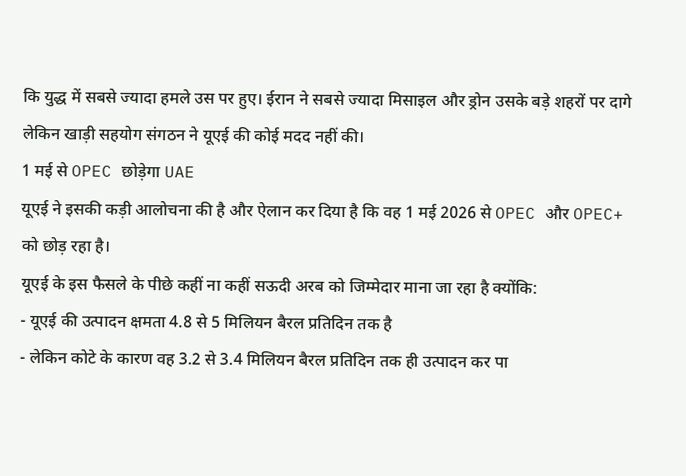कि युद्ध में सबसे ज्यादा हमले उस पर हुए। ईरान ने सबसे ज्यादा मिसाइल और ड्रोन उसके बड़े शहरों पर दागे लेकिन खाड़ी सहयोग संगठन ने यूएई की कोई मदद नहीं की।
1 मई से OPEC छोड़ेगा UAE
यूएई ने इसकी कड़ी आलोचना की है और ऐलान कर दिया है कि वह 1 मई 2026 से OPEC और OPEC+ को छोड़ रहा है।
यूएई के इस फैसले के पीछे कहीं ना कहीं सऊदी अरब को जिम्मेदार माना जा रहा है क्योंकि:
- यूएई की उत्पादन क्षमता 4.8 से 5 मिलियन बैरल प्रतिदिन तक है
- लेकिन कोटे के कारण वह 3.2 से 3.4 मिलियन बैरल प्रतिदिन तक ही उत्पादन कर पा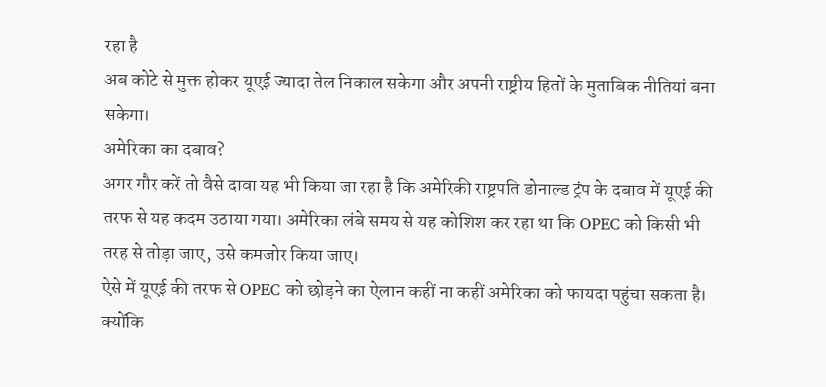रहा है
अब कोटे से मुक्त होकर यूएई ज्यादा तेल निकाल सकेगा और अपनी राष्ट्रीय हितों के मुताबिक नीतियां बना सकेगा।
अमेरिका का दबाव?
अगर गौर करें तो वैसे दावा यह भी किया जा रहा है कि अमेरिकी राष्ट्रपति डोनाल्ड ट्रंप के दबाव में यूएई की तरफ से यह कदम उठाया गया। अमेरिका लंबे समय से यह कोशिश कर रहा था कि OPEC को किसी भी तरह से तोड़ा जाए, उसे कमजोर किया जाए।
ऐसे में यूएई की तरफ से OPEC को छोड़ने का ऐलान कहीं ना कहीं अमेरिका को फायदा पहुंचा सकता है। क्योंकि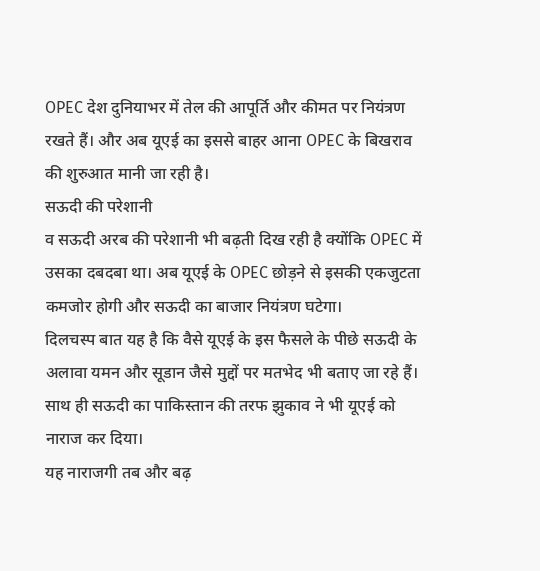OPEC देश दुनियाभर में तेल की आपूर्ति और कीमत पर नियंत्रण रखते हैं। और अब यूएई का इससे बाहर आना OPEC के बिखराव की शुरुआत मानी जा रही है।
सऊदी की परेशानी
व सऊदी अरब की परेशानी भी बढ़ती दिख रही है क्योंकि OPEC में उसका दबदबा था। अब यूएई के OPEC छोड़ने से इसकी एकजुटता कमजोर होगी और सऊदी का बाजार नियंत्रण घटेगा।
दिलचस्प बात यह है कि वैसे यूएई के इस फैसले के पीछे सऊदी के अलावा यमन और सूडान जैसे मुद्दों पर मतभेद भी बताए जा रहे हैं। साथ ही सऊदी का पाकिस्तान की तरफ झुकाव ने भी यूएई को नाराज कर दिया।
यह नाराजगी तब और बढ़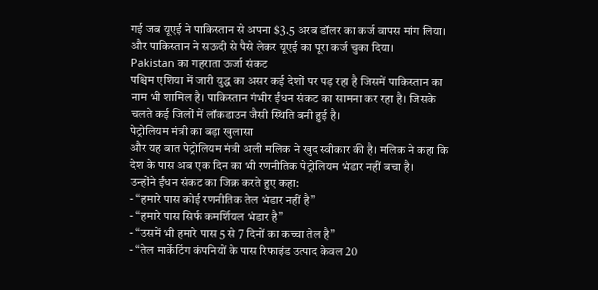गई जब यूएई ने पाकिस्तान से अपना $3.5 अरब डॉलर का कर्ज वापस मांग लिया। और पाकिस्तान ने सऊदी से पैसे लेकर यूएई का पूरा कर्ज चुका दिया।
Pakistan का गहराता ऊर्जा संकट
पश्चिम एशिया में जारी युद्ध का असर कई देशों पर पड़ रहा है जिसमें पाकिस्तान का नाम भी शामिल है। पाकिस्तान गंभीर ईंधन संकट का सामना कर रहा है। जिसके चलते कई जिलों में लॉकडाउन जैसी स्थिति बनी हुई है।
पेट्रोलियम मंत्री का बड़ा खुलासा
और यह बात पेट्रोलियम मंत्री अली मलिक ने खुद स्वीकार की है। मलिक ने कहा कि देश के पास अब एक दिन का भी रणनीतिक पेट्रोलियम भंडार नहीं बचा है।
उन्होंने ईंधन संकट का जिक्र करते हुए कहा:
- “हमारे पास कोई रणनीतिक तेल भंडार नहीं है”
- “हमारे पास सिर्फ कमर्शियल भंडार है”
- “उसमें भी हमारे पास 5 से 7 दिनों का कच्चा तेल है”
- “तेल मार्केटिंग कंपनियों के पास रिफाइंड उत्पाद केवल 20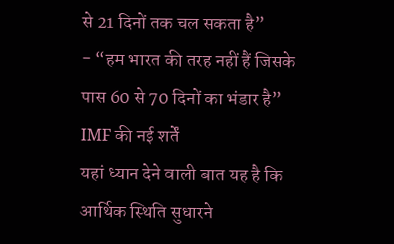से 21 दिनों तक चल सकता है”
- “हम भारत की तरह नहीं हैं जिसके पास 60 से 70 दिनों का भंडार है”
IMF की नई शर्तें
यहां ध्यान देने वाली बात यह है कि आर्थिक स्थिति सुधारने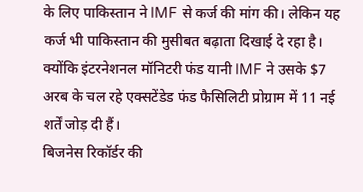के लिए पाकिस्तान ने IMF से कर्ज की मांग की। लेकिन यह कर्ज भी पाकिस्तान की मुसीबत बढ़ाता दिखाई दे रहा है।
क्योंकि इंटरनेशनल मॉनिटरी फंड यानी IMF ने उसके $7 अरब के चल रहे एक्सटेंडेड फंड फैसिलिटी प्रोग्राम में 11 नई शर्तें जोड़ दी हैं।
बिजनेस रिकॉर्डर की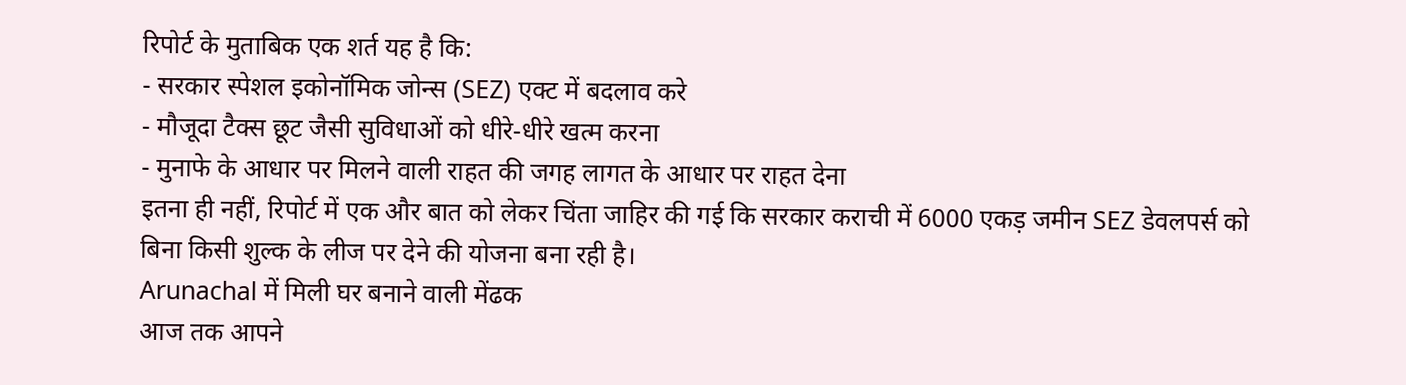रिपोर्ट के मुताबिक एक शर्त यह है कि:
- सरकार स्पेशल इकोनॉमिक जोन्स (SEZ) एक्ट में बदलाव करे
- मौजूदा टैक्स छूट जैसी सुविधाओं को धीरे-धीरे खत्म करना
- मुनाफे के आधार पर मिलने वाली राहत की जगह लागत के आधार पर राहत देना
इतना ही नहीं, रिपोर्ट में एक और बात को लेकर चिंता जाहिर की गई कि सरकार कराची में 6000 एकड़ जमीन SEZ डेवलपर्स को बिना किसी शुल्क के लीज पर देने की योजना बना रही है।
Arunachal में मिली घर बनाने वाली मेंढक
आज तक आपने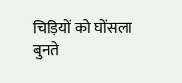चिड़ियों को घोंसला बुनते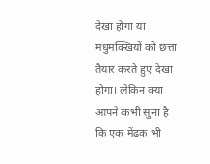देखा होगा या मधुमक्खियों को छत्ता तैयार करते हुए देखा होगा। लेकिन क्या आपने कभी सुना है कि एक मेंढक भी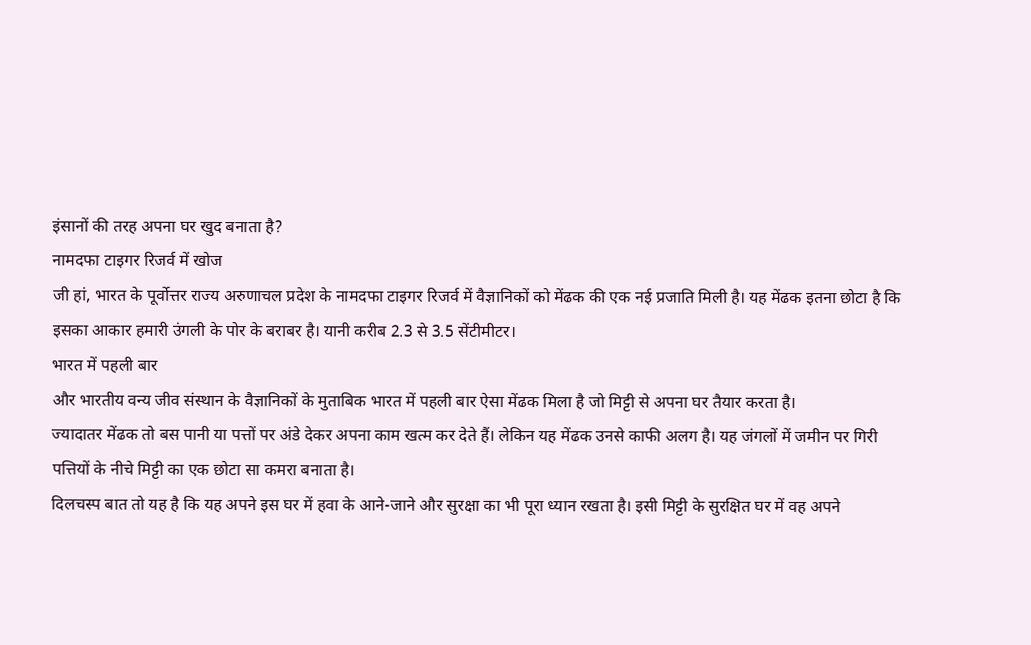इंसानों की तरह अपना घर खुद बनाता है?
नामदफा टाइगर रिजर्व में खोज
जी हां, भारत के पूर्वोत्तर राज्य अरुणाचल प्रदेश के नामदफा टाइगर रिजर्व में वैज्ञानिकों को मेंढक की एक नई प्रजाति मिली है। यह मेंढक इतना छोटा है कि इसका आकार हमारी उंगली के पोर के बराबर है। यानी करीब 2.3 से 3.5 सेंटीमीटर।
भारत में पहली बार
और भारतीय वन्य जीव संस्थान के वैज्ञानिकों के मुताबिक भारत में पहली बार ऐसा मेंढक मिला है जो मिट्टी से अपना घर तैयार करता है।
ज्यादातर मेंढक तो बस पानी या पत्तों पर अंडे देकर अपना काम खत्म कर देते हैं। लेकिन यह मेंढक उनसे काफी अलग है। यह जंगलों में जमीन पर गिरी पत्तियों के नीचे मिट्टी का एक छोटा सा कमरा बनाता है।
दिलचस्प बात तो यह है कि यह अपने इस घर में हवा के आने-जाने और सुरक्षा का भी पूरा ध्यान रखता है। इसी मिट्टी के सुरक्षित घर में वह अपने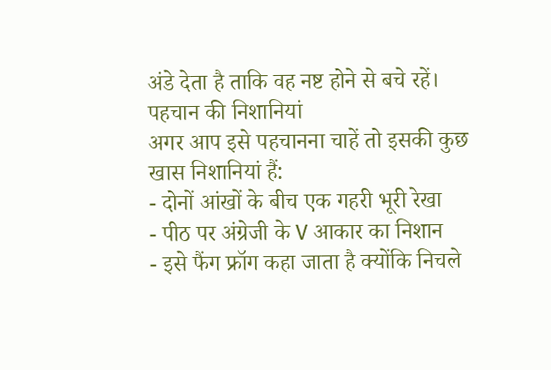अंडे देता है ताकि वह नष्ट होने से बचे रहें।
पहचान की निशानियां
अगर आप इसे पहचानना चाहें तो इसकी कुछ खास निशानियां हैं:
- दोनों आंखों के बीच एक गहरी भूरी रेखा
- पीठ पर अंग्रेजी के V आकार का निशान
- इसे फैंग फ्रॉग कहा जाता है क्योंकि निचले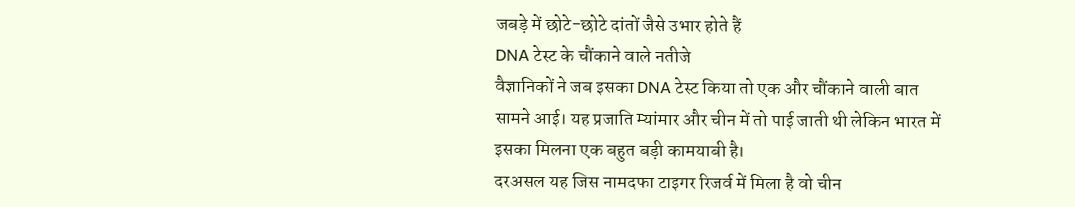जबड़े में छोटे-छोटे दांतों जैसे उभार होते हैं
DNA टेस्ट के चौंकाने वाले नतीजे
वैज्ञानिकों ने जब इसका DNA टेस्ट किया तो एक और चौंकाने वाली बात सामने आई। यह प्रजाति म्यांमार और चीन में तो पाई जाती थी लेकिन भारत में इसका मिलना एक बहुत बड़ी कामयाबी है।
दरअसल यह जिस नामदफा टाइगर रिजर्व में मिला है वो चीन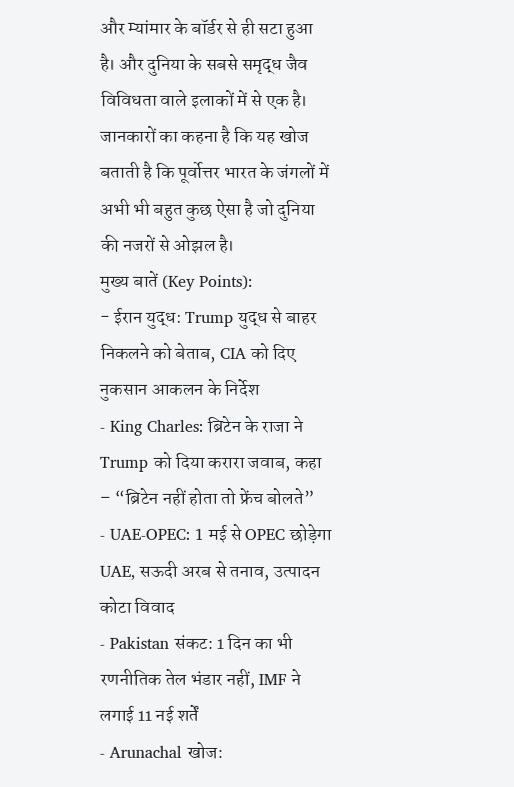और म्यांमार के बॉर्डर से ही सटा हुआ है। और दुनिया के सबसे समृद्ध जैव विविधता वाले इलाकों में से एक है।
जानकारों का कहना है कि यह खोज बताती है कि पूर्वोत्तर भारत के जंगलों में अभी भी बहुत कुछ ऐसा है जो दुनिया की नजरों से ओझल है।
मुख्य बातें (Key Points):
- ईरान युद्ध: Trump युद्ध से बाहर निकलने को बेताब, CIA को दिए नुकसान आकलन के निर्देश
- King Charles: ब्रिटेन के राजा ने Trump को दिया करारा जवाब, कहा – “ब्रिटेन नहीं होता तो फ्रेंच बोलते”
- UAE-OPEC: 1 मई से OPEC छोड़ेगा UAE, सऊदी अरब से तनाव, उत्पादन कोटा विवाद
- Pakistan संकट: 1 दिन का भी रणनीतिक तेल भंडार नहीं, IMF ने लगाई 11 नई शर्तें
- Arunachal खोज: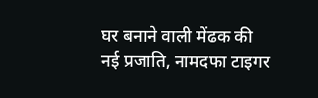घर बनाने वाली मेंढक की नई प्रजाति, नामदफा टाइगर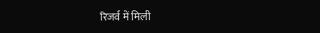रिजर्व में मिली